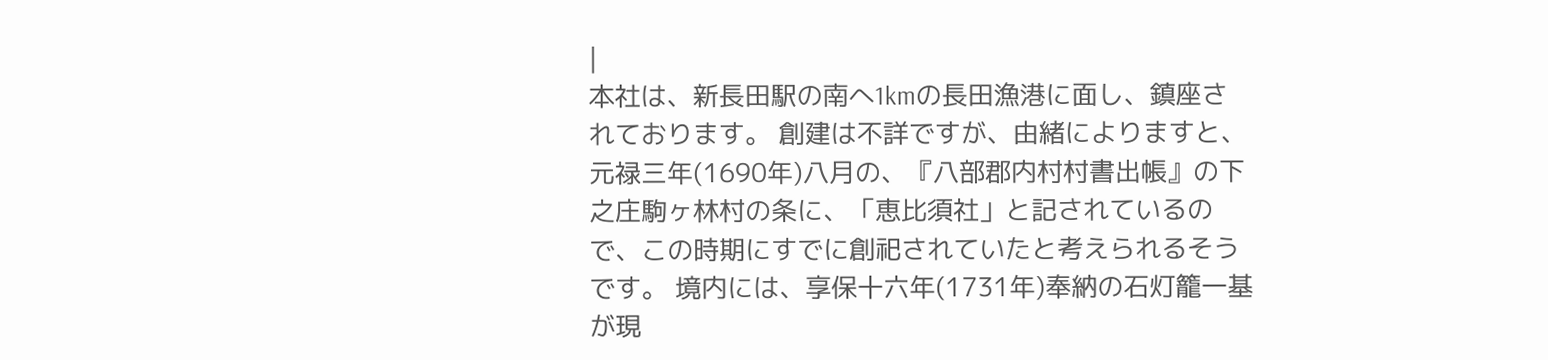|
本社は、新長田駅の南へ1kmの長田漁港に面し、鎮座されております。 創建は不詳ですが、由緒によりますと、 元禄三年(1690年)八月の、『八部郡内村村書出帳』の下之庄駒ヶ林村の条に、「恵比須社」と記されているので、この時期にすでに創祀されていたと考えられるそうです。 境内には、享保十六年(1731年)奉納の石灯籠一基が現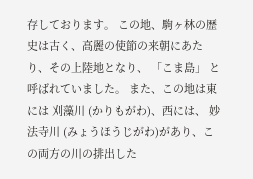存しております。 この地、駒ヶ林の歴史は古く、高麗の使節の来朝にあたり、その上陸地となり、 「こま島」 と呼ばれていました。 また、この地は東には 刈藻川 (かりもがわ)、西には、 妙法寺川 (みょうほうじがわ)があり、この両方の川の排出した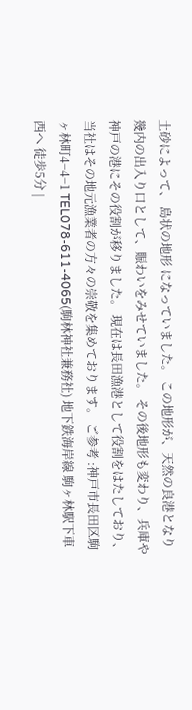土砂によって、 島状の地形 になっていました。 この地形が、天然の良港となり幾内の出入り口として、賑わいをみせていました。 その後地形も変わり、兵庫や神戸の港にその役割が移りました。 現在は長田漁港として役割をはたしており、当社はその地元漁業者の方々の崇敬を集めております。 ご参考 :神戸市長田区駒ヶ林町4−4−1 TEL078-611-4065(駒林神社兼務社) 地下鉄海岸線 駒ヶ林駅下車 西へ 徒歩5分 |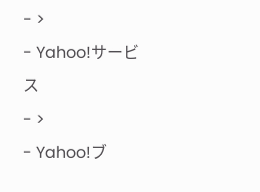- >
- Yahoo!サービス
- >
- Yahoo!ブ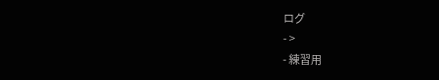ログ
- >
- 練習用